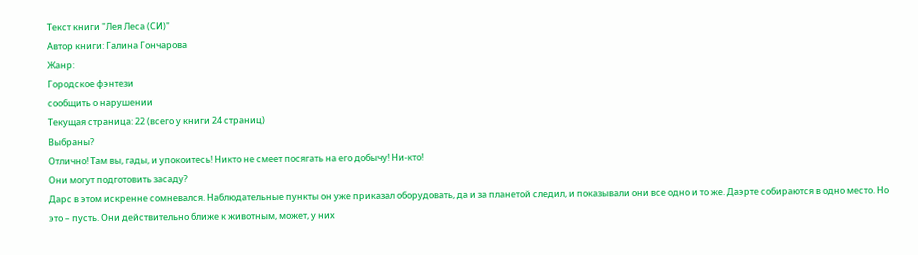Текст книги "Лея Леса (СИ)"
Автор книги: Галина Гончарова
Жанр:
Городское фэнтези
сообщить о нарушении
Текущая страница: 22 (всего у книги 24 страниц)
Выбраны?
Отлично! Там вы, гады, и упокоитесь! Никто не смеет посягать на его добычу! Ни-кто!
Они могут подготовить засаду?
Дарс в этом искренне сомневался. Наблюдательные пункты он уже приказал оборудовать, да и за планетой следил, и показывали они все одно и то же. Даэрте собираются в одно место. Но это – пусть. Они действительно ближе к животным, может, у них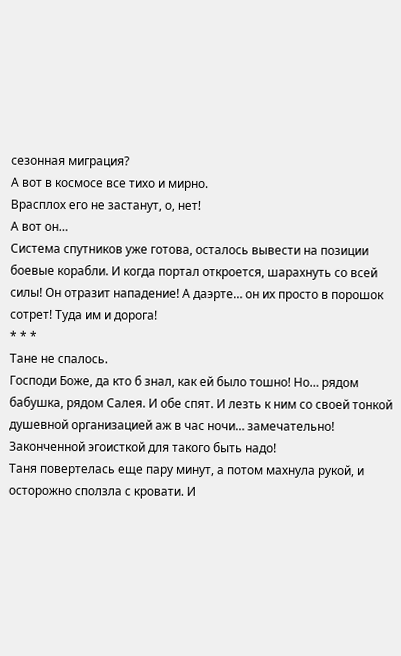сезонная миграция?
А вот в космосе все тихо и мирно.
Врасплох его не застанут, о, нет!
А вот он…
Система спутников уже готова, осталось вывести на позиции боевые корабли. И когда портал откроется, шарахнуть со всей силы! Он отразит нападение! А даэрте… он их просто в порошок сотрет! Туда им и дорога!
* * *
Тане не спалось.
Господи Боже, да кто б знал, как ей было тошно! Но… рядом бабушка, рядом Салея. И обе спят. И лезть к ним со своей тонкой душевной организацией аж в час ночи… замечательно! Законченной эгоисткой для такого быть надо!
Таня повертелась еще пару минут, а потом махнула рукой, и осторожно сползла с кровати. И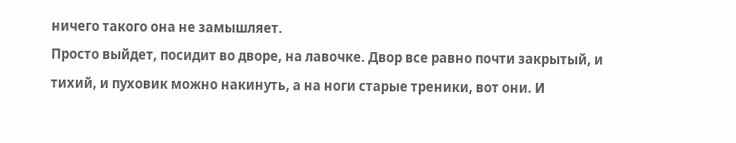ничего такого она не замышляет.
Просто выйдет, посидит во дворе, на лавочке. Двор все равно почти закрытый, и тихий, и пуховик можно накинуть, а на ноги старые треники, вот они. И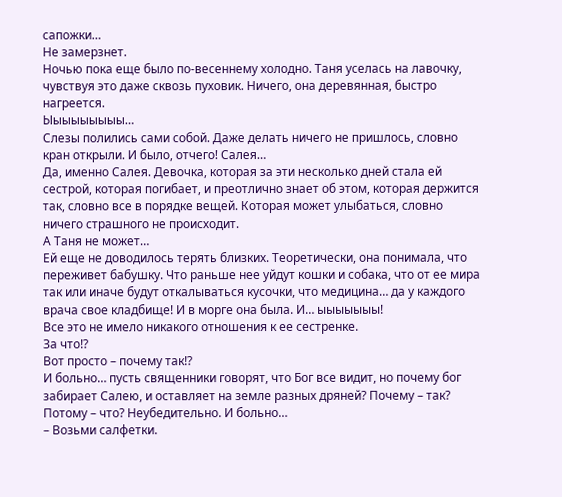сапожки…
Не замерзнет.
Ночью пока еще было по-весеннему холодно. Таня уселась на лавочку, чувствуя это даже сквозь пуховик. Ничего, она деревянная, быстро нагреется.
Ыыыыыыыыы…
Слезы полились сами собой. Даже делать ничего не пришлось, словно кран открыли. И было, отчего! Салея…
Да, именно Салея. Девочка, которая за эти несколько дней стала ей сестрой, которая погибает, и преотлично знает об этом, которая держится так, словно все в порядке вещей. Которая может улыбаться, словно ничего страшного не происходит.
А Таня не может…
Ей еще не доводилось терять близких. Теоретически, она понимала, что переживет бабушку. Что раньше нее уйдут кошки и собака, что от ее мира так или иначе будут откалываться кусочки, что медицина… да у каждого врача свое кладбище! И в морге она была. И… ыыыыыыы!
Все это не имело никакого отношения к ее сестренке.
За что⁉
Вот просто – почему так⁉
И больно… пусть священники говорят, что Бог все видит, но почему бог забирает Салею, и оставляет на земле разных дряней? Почему – так?
Потому – что? Неубедительно. И больно…
– Возьми салфетки.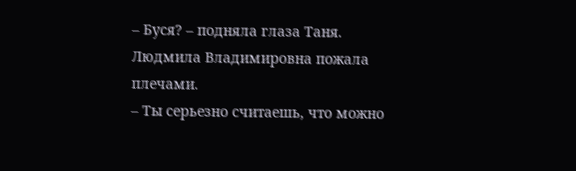– Буся? – подняла глаза Таня.
Людмила Владимировна пожала плечами.
– Ты серьезно считаешь, что можно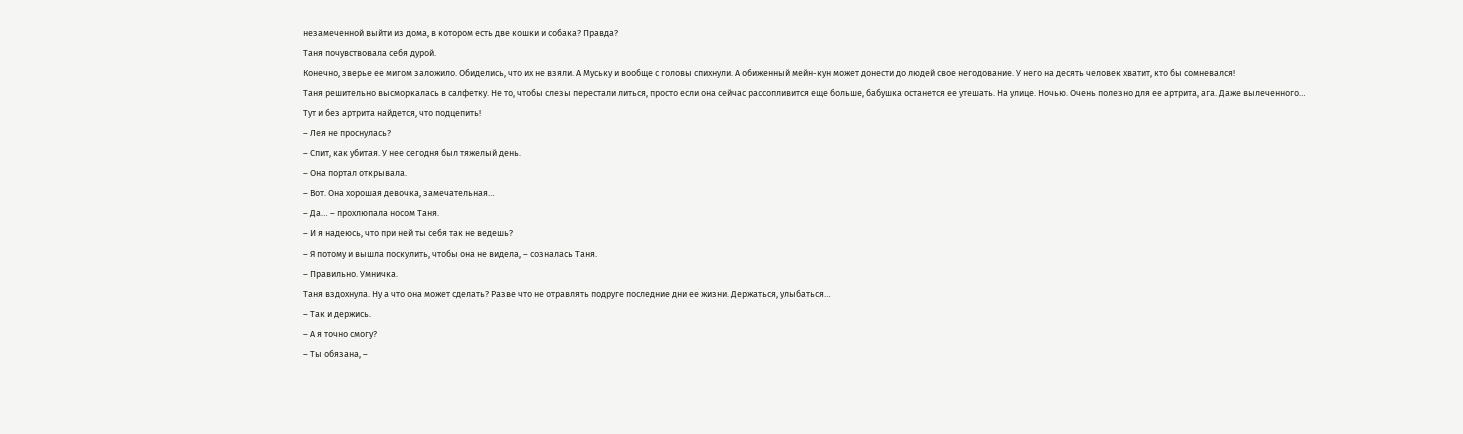незамеченной выйти из дома, в котором есть две кошки и собака? Правда?
Таня почувствовала себя дурой.
Конечно, зверье ее мигом заложило. Обиделись, что их не взяли. А Муську и вообще с головы спихнули. А обиженный мейн-кун может донести до людей свое негодование. У него на десять человек хватит, кто бы сомневался!
Таня решительно высморкалась в салфетку. Не то, чтобы слезы перестали литься, просто если она сейчас рассопливится еще больше, бабушка останется ее утешать. На улице. Ночью. Очень полезно для ее артрита, ага. Даже вылеченного…
Тут и без артрита найдется, что подцепить!
– Лея не проснулась?
– Спит, как убитая. У нее сегодня был тяжелый день.
– Она портал открывала.
– Вот. Она хорошая девочка, замечательная…
– Да… – прохлюпала носом Таня.
– И я надеюсь, что при ней ты себя так не ведешь?
– Я потому и вышла поскулить, чтобы она не видела, – созналась Таня.
– Правильно. Умничка.
Таня вздохнула. Ну а что она может сделать? Разве что не отравлять подруге последние дни ее жизни. Держаться, улыбаться…
– Так и держись.
– А я точно смогу?
– Ты обязана, –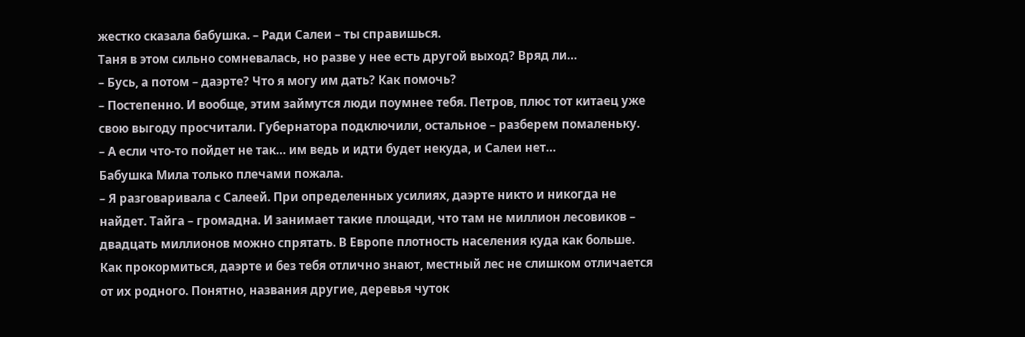жестко сказала бабушка. – Ради Салеи – ты справишься.
Таня в этом сильно сомневалась, но разве у нее есть другой выход? Вряд ли…
– Бусь, а потом – даэрте? Что я могу им дать? Как помочь?
– Постепенно. И вообще, этим займутся люди поумнее тебя. Петров, плюс тот китаец уже свою выгоду просчитали. Губернатора подключили, остальное – разберем помаленьку.
– А если что-то пойдет не так… им ведь и идти будет некуда, и Салеи нет…
Бабушка Мила только плечами пожала.
– Я разговаривала с Салеей. При определенных усилиях, даэрте никто и никогда не найдет. Тайга – громадна. И занимает такие площади, что там не миллион лесовиков – двадцать миллионов можно спрятать. В Европе плотность населения куда как больше. Как прокормиться, даэрте и без тебя отлично знают, местный лес не слишком отличается от их родного. Понятно, названия другие, деревья чуток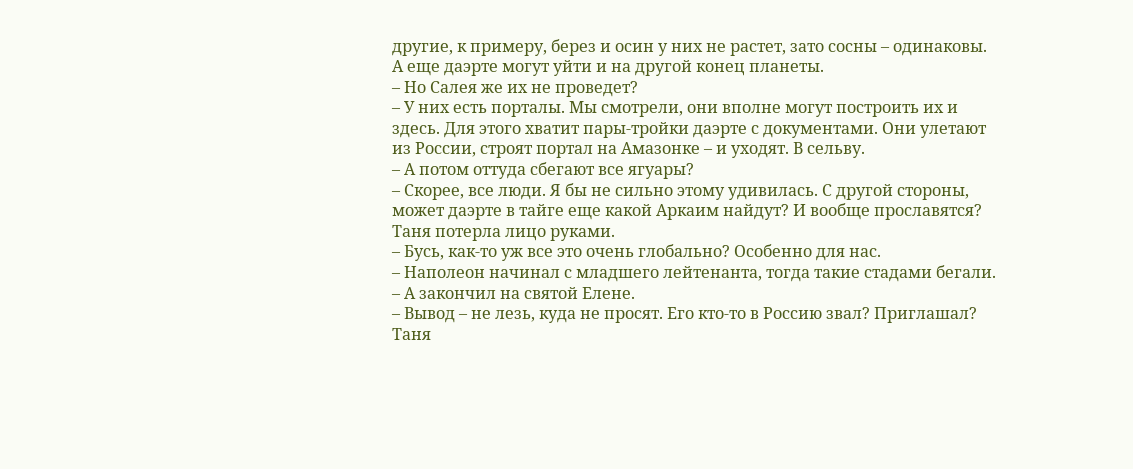другие, к примеру, берез и осин у них не растет, зато сосны – одинаковы. А еще даэрте могут уйти и на другой конец планеты.
– Но Салея же их не проведет?
– У них есть порталы. Мы смотрели, они вполне могут построить их и здесь. Для этого хватит пары-тройки даэрте с документами. Они улетают из России, строят портал на Амазонке – и уходят. В сельву.
– А потом оттуда сбегают все ягуары?
– Скорее, все люди. Я бы не сильно этому удивилась. С другой стороны, может даэрте в тайге еще какой Аркаим найдут? И вообще прославятся?
Таня потерла лицо руками.
– Бусь, как-то уж все это очень глобально? Особенно для нас.
– Наполеон начинал с младшего лейтенанта, тогда такие стадами бегали.
– А закончил на святой Елене.
– Вывод – не лезь, куда не просят. Его кто-то в Россию звал? Приглашал?
Таня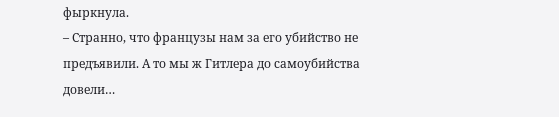фыркнула.
– Странно, что французы нам за его убийство не предъявили. А то мы ж Гитлера до самоубийства довели…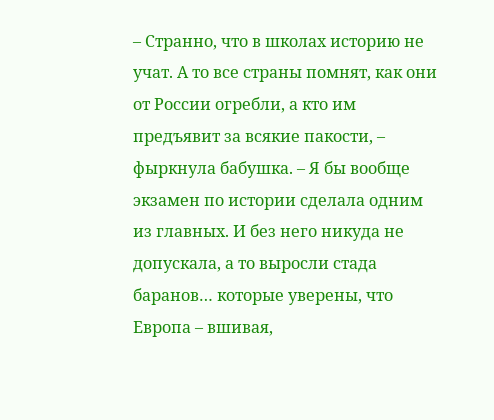– Странно, что в школах историю не учат. А то все страны помнят, как они от России огребли, а кто им предъявит за всякие пакости, – фыркнула бабушка. – Я бы вообще экзамен по истории сделала одним из главных. И без него никуда не допускала, а то выросли стада баранов… которые уверены, что Европа – вшивая,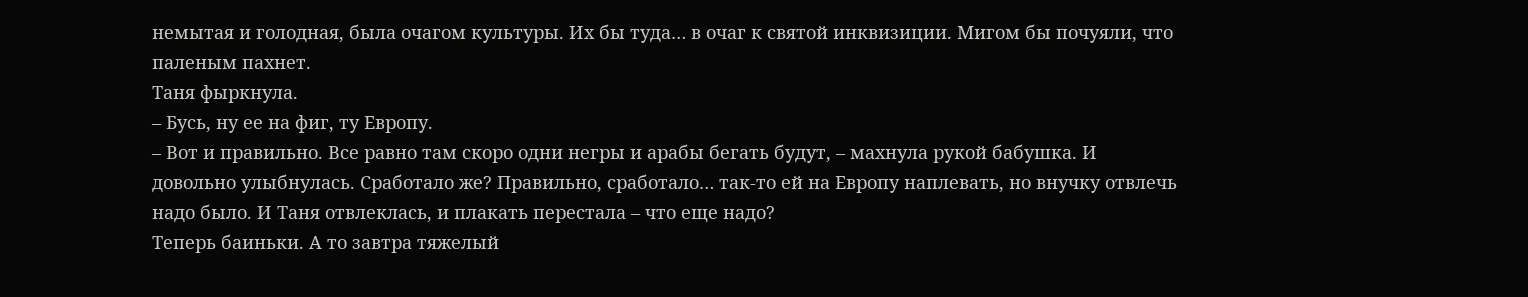немытая и голодная, была очагом культуры. Их бы туда… в очаг к святой инквизиции. Мигом бы почуяли, что паленым пахнет.
Таня фыркнула.
– Бусь, ну ее на фиг, ту Европу.
– Вот и правильно. Все равно там скоро одни негры и арабы бегать будут, – махнула рукой бабушка. И довольно улыбнулась. Сработало же? Правильно, сработало… так-то ей на Европу наплевать, но внучку отвлечь надо было. И Таня отвлеклась, и плакать перестала – что еще надо?
Теперь баиньки. А то завтра тяжелый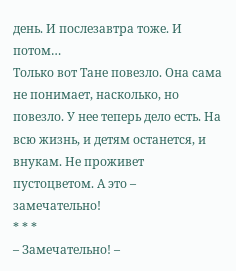день. И послезавтра тоже. И потом…
Только вот Тане повезло. Она сама не понимает, насколько, но повезло. У нее теперь дело есть. На всю жизнь, и детям останется, и внукам. Не проживет пустоцветом. А это – замечательно!
* * *
– Замечательно! –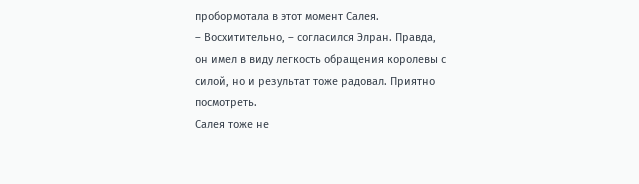пробормотала в этот момент Салея.
– Восхитительно, – согласился Элран. Правда, он имел в виду легкость обращения королевы с силой, но и результат тоже радовал. Приятно посмотреть.
Салея тоже не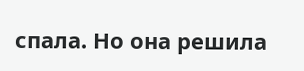спала. Но она решила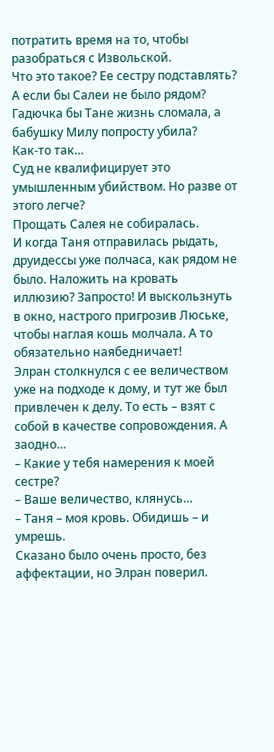потратить время на то, чтобы разобраться с Извольской.
Что это такое? Ее сестру подставлять? А если бы Салеи не было рядом? Гадючка бы Тане жизнь сломала, а бабушку Милу попросту убила?
Как-то так…
Суд не квалифицирует это умышленным убийством. Но разве от этого легче?
Прощать Салея не собиралась.
И когда Таня отправилась рыдать, друидессы уже полчаса, как рядом не было. Наложить на кровать иллюзию? Запросто! И выскользнуть в окно, настрого пригрозив Люське, чтобы наглая кошь молчала. А то обязательно наябедничает!
Элран столкнулся с ее величеством уже на подходе к дому, и тут же был привлечен к делу. То есть – взят с собой в качестве сопровождения. А заодно…
– Какие у тебя намерения к моей сестре?
– Ваше величество, клянусь…
– Таня – моя кровь. Обидишь – и умрешь.
Сказано было очень просто, без аффектации, но Элран поверил.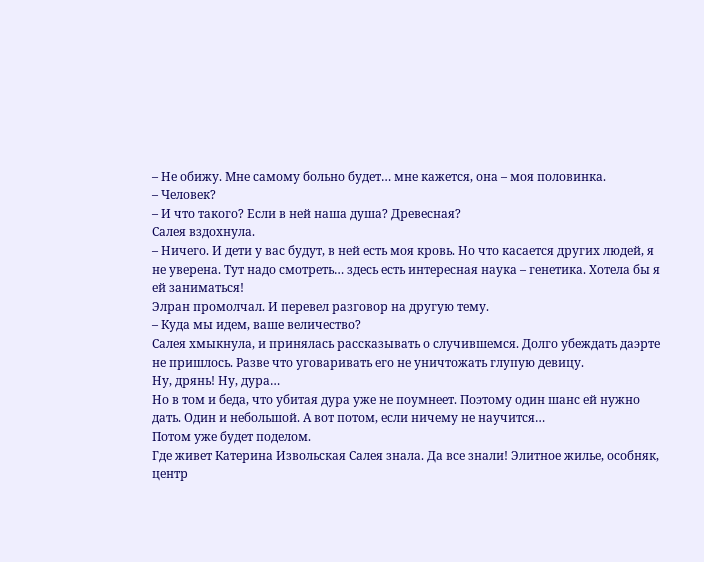– Не обижу. Мне самому больно будет… мне кажется, она – моя половинка.
– Человек?
– И что такого? Если в ней наша душа? Древесная?
Салея вздохнула.
– Ничего. И дети у вас будут, в ней есть моя кровь. Но что касается других людей, я не уверена. Тут надо смотреть… здесь есть интересная наука – генетика. Хотела бы я ей заниматься!
Элран промолчал. И перевел разговор на другую тему.
– Куда мы идем, ваше величество?
Салея хмыкнула, и принялась рассказывать о случившемся. Долго убеждать даэрте не пришлось. Разве что уговаривать его не уничтожать глупую девицу.
Ну, дрянь! Ну, дура…
Но в том и беда, что убитая дура уже не поумнеет. Поэтому один шанс ей нужно дать. Один и небольшой. А вот потом, если ничему не научится…
Потом уже будет поделом.
Где живет Катерина Извольская Салея знала. Да все знали! Элитное жилье, особняк, центр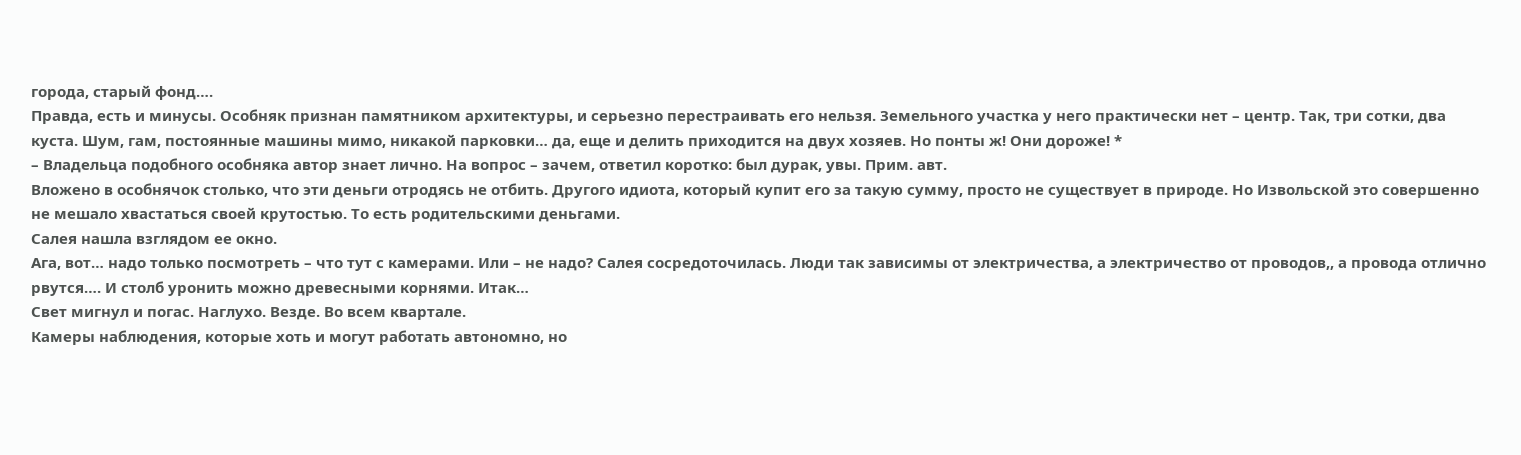города, старый фонд….
Правда, есть и минусы. Особняк признан памятником архитектуры, и серьезно перестраивать его нельзя. Земельного участка у него практически нет – центр. Так, три сотки, два куста. Шум, гам, постоянные машины мимо, никакой парковки… да, еще и делить приходится на двух хозяев. Но понты ж! Они дороже! *
– Владельца подобного особняка автор знает лично. На вопрос – зачем, ответил коротко: был дурак, увы. Прим. авт.
Вложено в особнячок столько, что эти деньги отродясь не отбить. Другого идиота, который купит его за такую сумму, просто не существует в природе. Но Извольской это совершенно не мешало хвастаться своей крутостью. То есть родительскими деньгами.
Салея нашла взглядом ее окно.
Ага, вот… надо только посмотреть – что тут с камерами. Или – не надо? Салея сосредоточилась. Люди так зависимы от электричества, а электричество от проводов,, а провода отлично рвутся…. И столб уронить можно древесными корнями. Итак…
Свет мигнул и погас. Наглухо. Везде. Во всем квартале.
Камеры наблюдения, которые хоть и могут работать автономно, но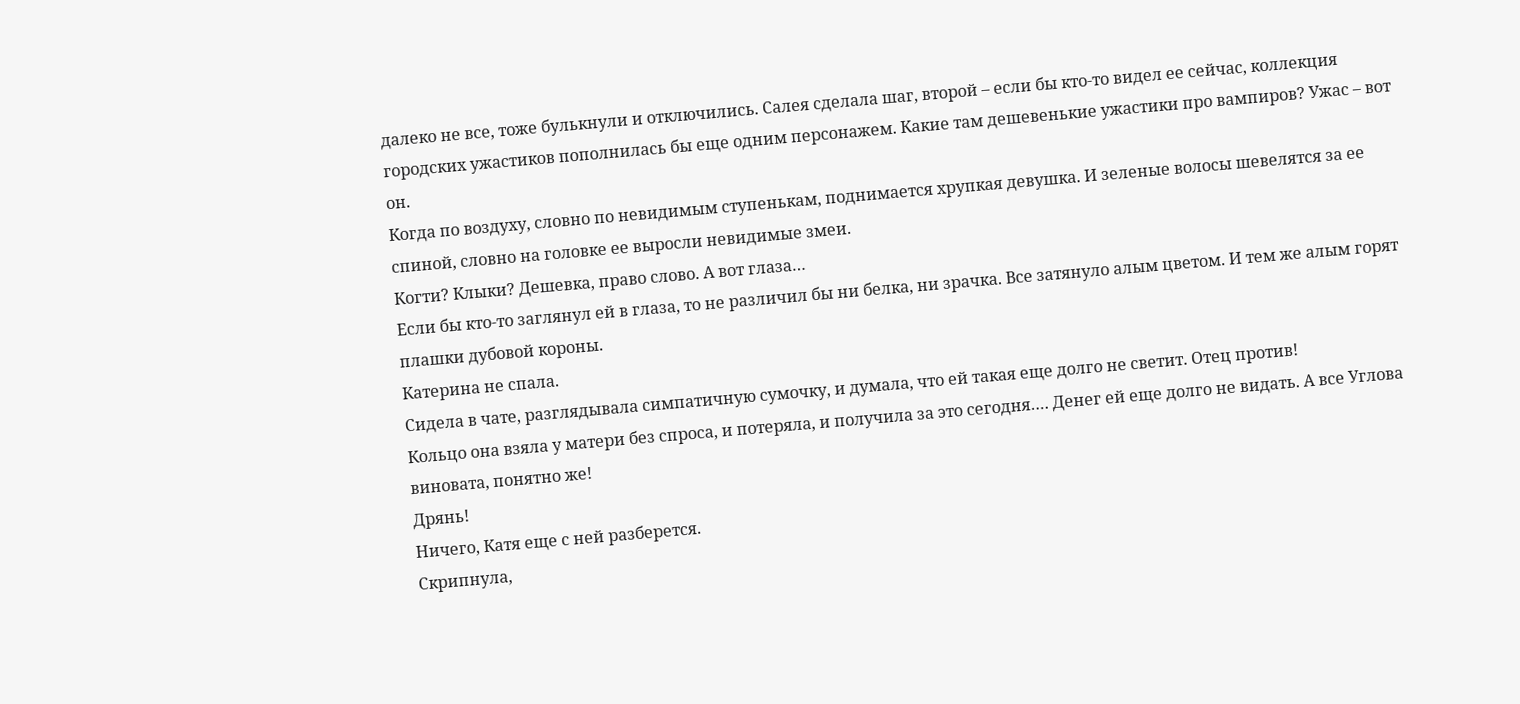далеко не все, тоже булькнули и отключились. Салея сделала шаг, второй – если бы кто-то видел ее сейчас, коллекция городских ужастиков пополнилась бы еще одним персонажем. Какие там дешевенькие ужастики про вампиров? Ужас – вот он.
Когда по воздуху, словно по невидимым ступенькам, поднимается хрупкая девушка. И зеленые волосы шевелятся за ее спиной, словно на головке ее выросли невидимые змеи.
Когти? Клыки? Дешевка, право слово. А вот глаза…
Если бы кто-то заглянул ей в глаза, то не различил бы ни белка, ни зрачка. Все затянуло алым цветом. И тем же алым горят плашки дубовой короны.
Катерина не спала.
Сидела в чате, разглядывала симпатичную сумочку, и думала, что ей такая еще долго не светит. Отец против!
Кольцо она взяла у матери без спроса, и потеряла, и получила за это сегодня…. Денег ей еще долго не видать. А все Углова виновата, понятно же!
Дрянь!
Ничего, Катя еще с ней разберется.
Скрипнула,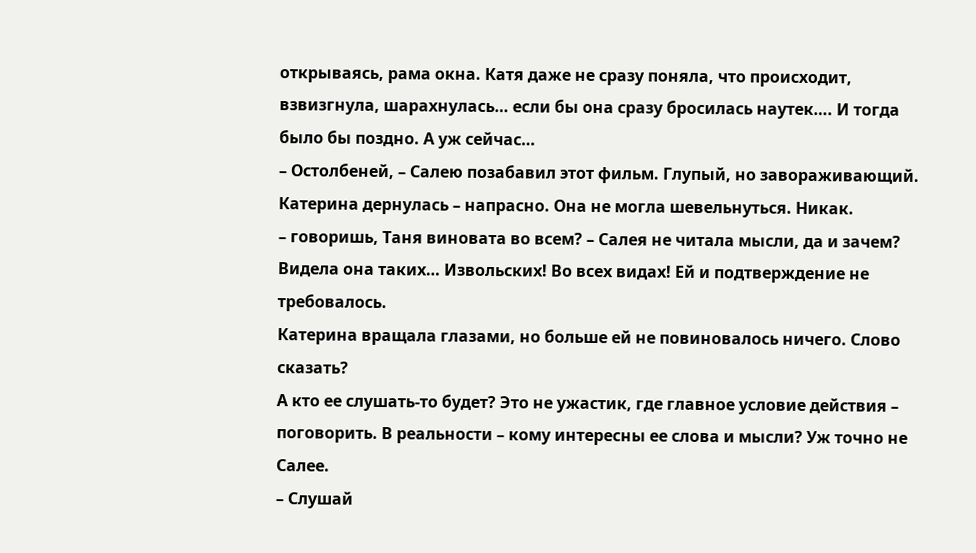открываясь, рама окна. Катя даже не сразу поняла, что происходит, взвизгнула, шарахнулась… если бы она сразу бросилась наутек…. И тогда было бы поздно. А уж сейчас…
– Остолбеней, – Салею позабавил этот фильм. Глупый, но завораживающий.
Катерина дернулась – напрасно. Она не могла шевельнуться. Никак.
– говоришь, Таня виновата во всем? – Салея не читала мысли, да и зачем? Видела она таких… Извольских! Во всех видах! Ей и подтверждение не требовалось.
Катерина вращала глазами, но больше ей не повиновалось ничего. Слово сказать?
А кто ее слушать-то будет? Это не ужастик, где главное условие действия – поговорить. В реальности – кому интересны ее слова и мысли? Уж точно не Салее.
– Слушай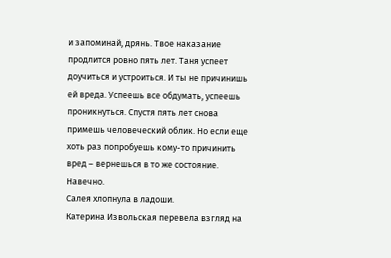и запоминай, дрянь. Твое наказание продлится ровно пять лет. Таня успеет доучиться и устроиться. И ты не причинишь ей вреда. Успеешь все обдумать, успеешь проникнуться. Спустя пять лет снова примешь человеческий облик. Но если еще хоть раз попробуешь кому-то причинить вред – вернешься в то же состояние. Навечно.
Салея хлопнула в ладоши.
Катерина Извольская перевела взгляд на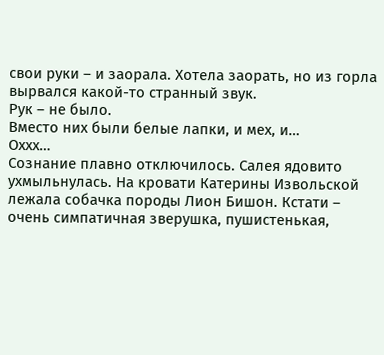свои руки – и заорала. Хотела заорать, но из горла вырвался какой-то странный звук.
Рук – не было.
Вместо них были белые лапки, и мех, и…
Оххх…
Сознание плавно отключилось. Салея ядовито ухмыльнулась. На кровати Катерины Извольской лежала собачка породы Лион Бишон. Кстати – очень симпатичная зверушка, пушистенькая,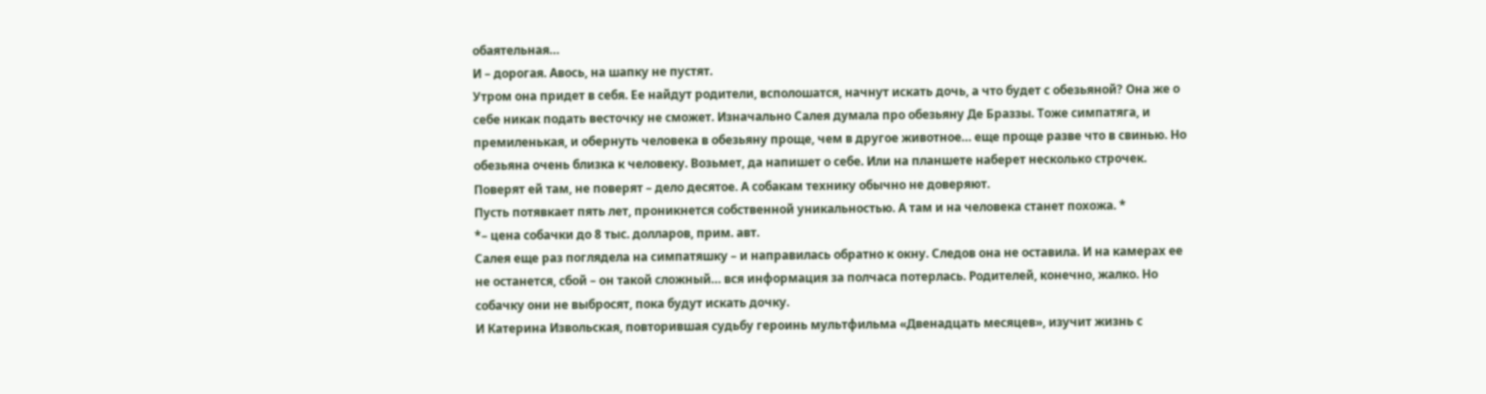обаятельная…
И – дорогая. Авось, на шапку не пустят.
Утром она придет в себя. Ее найдут родители, всполошатся, начнут искать дочь, а что будет с обезьяной? Она же о себе никак подать весточку не сможет. Изначально Салея думала про обезьяну Де Браззы. Тоже симпатяга, и премиленькая, и обернуть человека в обезьяну проще, чем в другое животное… еще проще разве что в свинью. Но обезьяна очень близка к человеку. Возьмет, да напишет о себе. Или на планшете наберет несколько строчек.
Поверят ей там, не поверят – дело десятое. А собакам технику обычно не доверяют.
Пусть потявкает пять лет, проникнется собственной уникальностью. А там и на человека станет похожа. *
*– цена собачки до 8 тыс. долларов, прим. авт.
Салея еще раз поглядела на симпатяшку – и направилась обратно к окну. Следов она не оставила. И на камерах ее не останется, сбой – он такой сложный… вся информация за полчаса потерлась. Родителей, конечно, жалко. Но собачку они не выбросят, пока будут искать дочку.
И Катерина Извольская, повторившая судьбу героинь мультфильма «Двенадцать месяцев», изучит жизнь с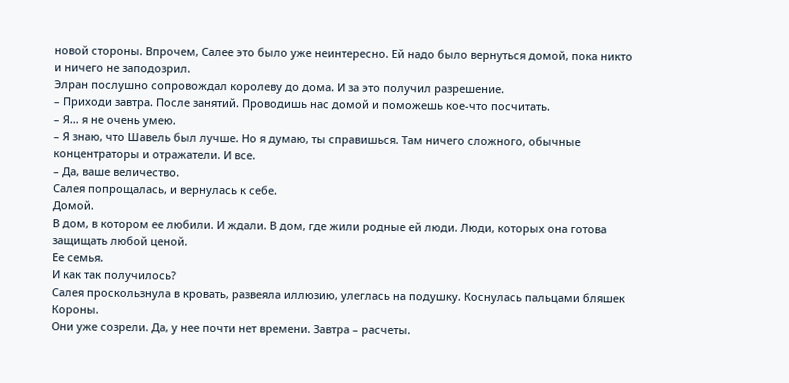новой стороны. Впрочем, Салее это было уже неинтересно. Ей надо было вернуться домой, пока никто и ничего не заподозрил.
Элран послушно сопровождал королеву до дома. И за это получил разрешение.
– Приходи завтра. После занятий. Проводишь нас домой и поможешь кое-что посчитать.
– Я… я не очень умею.
– Я знаю, что Шавель был лучше. Но я думаю, ты справишься. Там ничего сложного, обычные концентраторы и отражатели. И все.
– Да, ваше величество.
Салея попрощалась, и вернулась к себе.
Домой.
В дом, в котором ее любили. И ждали. В дом, где жили родные ей люди. Люди, которых она готова защищать любой ценой.
Ее семья.
И как так получилось?
Салея проскользнула в кровать, развеяла иллюзию, улеглась на подушку. Коснулась пальцами бляшек Короны.
Они уже созрели. Да, у нее почти нет времени. Завтра – расчеты.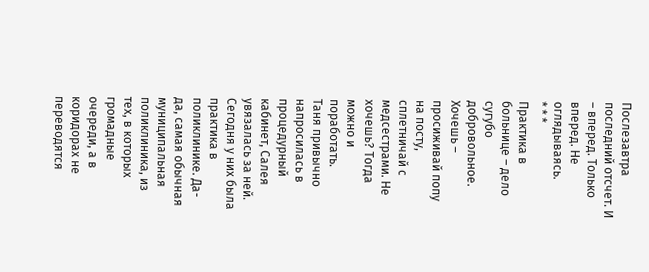Послезавтра последний отсчет. И – вперед. Только вперед. Не оглядываясь.
* * *
Практика в больнице – дело сугубо добровольное. Хочешь – просиживай попу на посту, сплетничай с медсестрами. Не хочешь? Тогда можно и поработать.
Таня привычно напросилась в процедурный кабинет, Салея увязалась за ней. Сегодня у них была практика в поликлинике. Да-да, самая обычная муниципальная поликлиника, из тех, в которых громадные очереди, а в коридорах не переводятся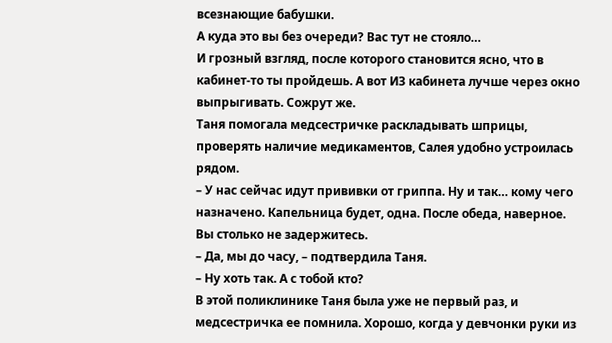всезнающие бабушки.
А куда это вы без очереди? Вас тут не стояло…
И грозный взгляд, после которого становится ясно, что в кабинет-то ты пройдешь. А вот ИЗ кабинета лучше через окно выпрыгивать. Сожрут же.
Таня помогала медсестричке раскладывать шприцы, проверять наличие медикаментов, Салея удобно устроилась рядом.
– У нас сейчас идут прививки от гриппа. Ну и так… кому чего назначено. Капельница будет, одна. После обеда, наверное. Вы столько не задержитесь.
– Да, мы до часу, – подтвердила Таня.
– Ну хоть так. А с тобой кто?
В этой поликлинике Таня была уже не первый раз, и медсестричка ее помнила. Хорошо, когда у девчонки руки из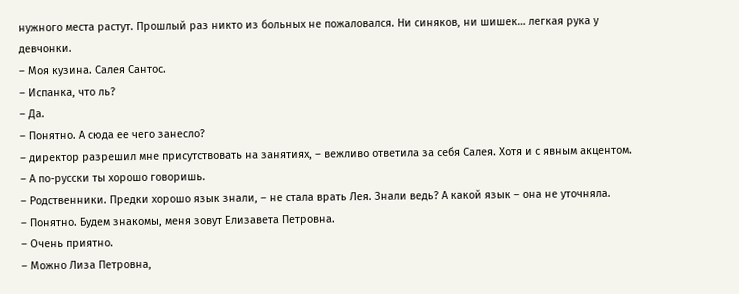нужного места растут. Прошлый раз никто из больных не пожаловался. Ни синяков, ни шишек… легкая рука у девчонки.
– Моя кузина. Салея Сантос.
– Испанка, что ль?
– Да.
– Понятно. А сюда ее чего занесло?
– директор разрешил мне присутствовать на занятиях, – вежливо ответила за себя Салея. Хотя и с явным акцентом.
– А по-русски ты хорошо говоришь.
– Родственники. Предки хорошо язык знали, – не стала врать Лея. Знали ведь? А какой язык – она не уточняла.
– Понятно. Будем знакомы, меня зовут Елизавета Петровна.
– Очень приятно.
– Можно Лиза Петровна,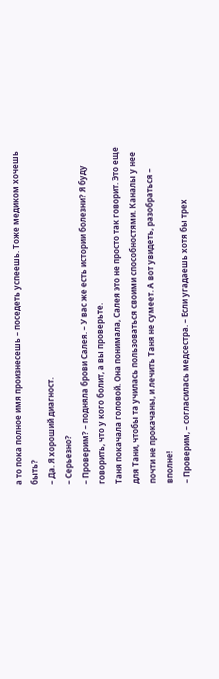а то пока полное имя произнесешь – поседеть успеешь. Тоже медиком хочешь быть?
– Да. Я хороший диагност.
– Серьезно?
– Проверим? – подняла брови Салея. – У вас же есть истории болезни? Я буду говорить, что у кого болит, а вы проверьте.
Таня покачала головой. Она понимала, Салея это не просто так говорит. Это еще для Тани, чтобы та училась пользоваться своими способностями. Каналы у нее почти не прокачаны, и лечить Таня не сумеет. А вот увидеть, разобраться – вполне!
– Проверим, – согласилась медсестра. – Если угадаешь хотя бы трех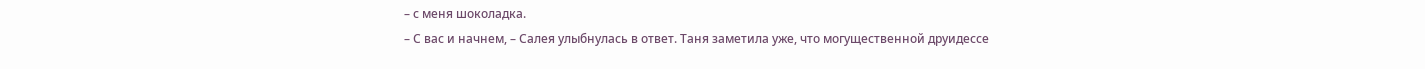– с меня шоколадка.
– С вас и начнем, – Салея улыбнулась в ответ. Таня заметила уже, что могущественной друидессе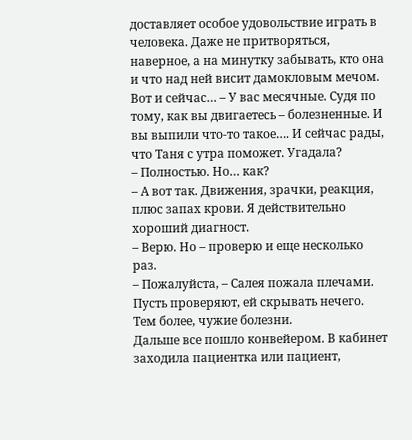доставляет особое удовольствие играть в человека. Даже не притворяться, наверное, а на минутку забывать, кто она и что над ней висит дамокловым мечом. Вот и сейчас… – У вас месячные. Судя по тому, как вы двигаетесь – болезненные. И вы выпили что-то такое…. И сейчас рады, что Таня с утра поможет. Угадала?
– Полностью. Но… как?
– А вот так. Движения, зрачки, реакция, плюс запах крови. Я действительно хороший диагност.
– Верю. Но – проверю и еще несколько раз.
– Пожалуйста, – Салея пожала плечами. Пусть проверяют, ей скрывать нечего. Тем более, чужие болезни.
Дальше все пошло конвейером. В кабинет заходила пациентка или пациент,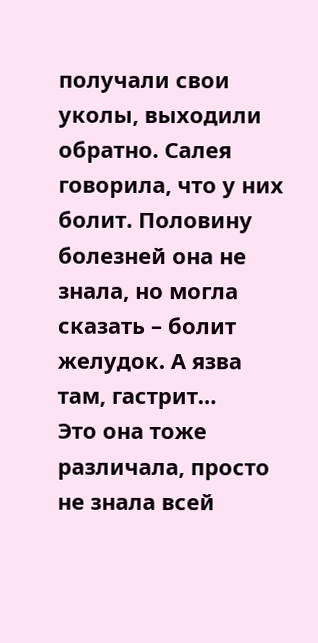получали свои уколы, выходили обратно. Салея говорила, что у них болит. Половину болезней она не знала, но могла сказать – болит желудок. А язва там, гастрит…
Это она тоже различала, просто не знала всей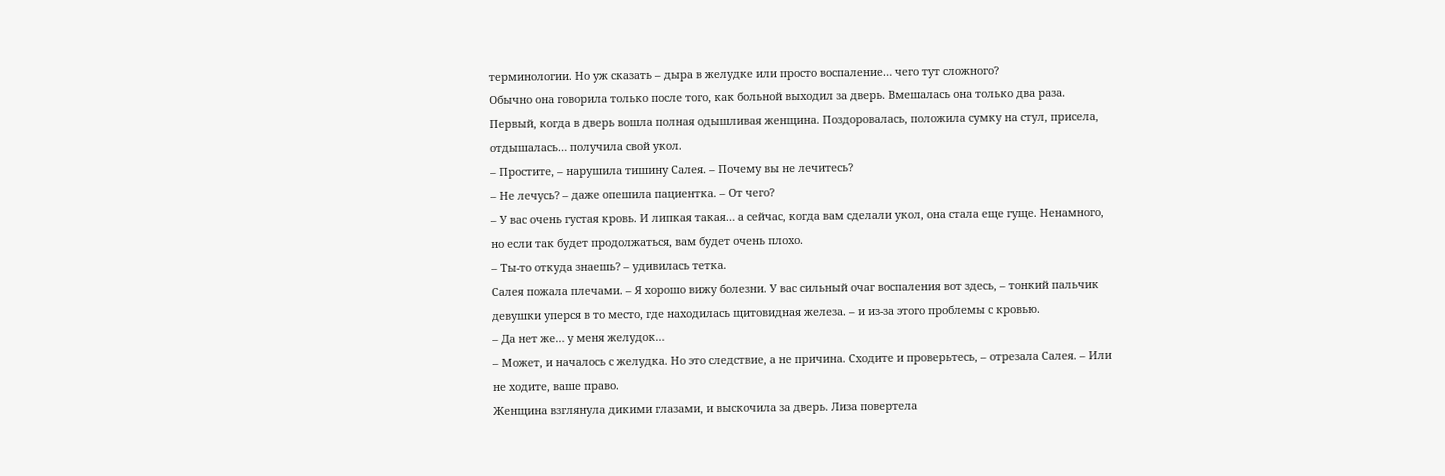терминологии. Но уж сказать – дыра в желудке или просто воспаление… чего тут сложного?
Обычно она говорила только после того, как больной выходил за дверь. Вмешалась она только два раза. Первый, когда в дверь вошла полная одышливая женщина. Поздоровалась, положила сумку на стул, присела, отдышалась… получила свой укол.
– Простите, – нарушила тишину Салея. – Почему вы не лечитесь?
– Не лечусь? – даже опешила пациентка. – От чего?
– У вас очень густая кровь. И липкая такая… а сейчас, когда вам сделали укол, она стала еще гуще. Ненамного, но если так будет продолжаться, вам будет очень плохо.
– Ты-то откуда знаешь? – удивилась тетка.
Салея пожала плечами. – Я хорошо вижу болезни. У вас сильный очаг воспаления вот здесь, – тонкий пальчик девушки уперся в то место, где находилась щитовидная железа. – и из-за этого проблемы с кровью.
– Да нет же… у меня желудок…
– Может, и началось с желудка. Но это следствие, а не причина. Сходите и проверьтесь, – отрезала Салея. – Или не ходите, ваше право.
Женщина взглянула дикими глазами, и выскочила за дверь. Лиза повертела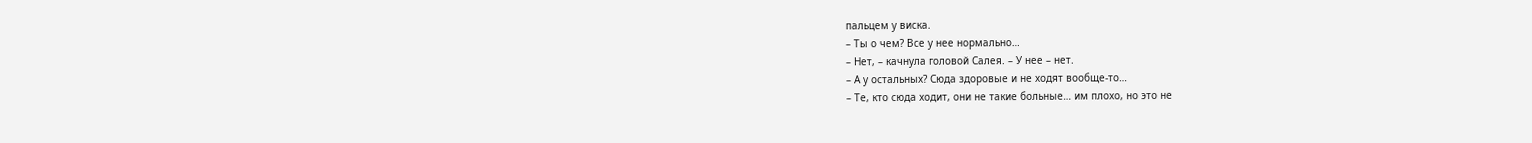пальцем у виска.
– Ты о чем? Все у нее нормально…
– Нет, – качнула головой Салея. – У нее – нет.
– А у остальных? Сюда здоровые и не ходят вообще-то…
– Те, кто сюда ходит, они не такие больные… им плохо, но это не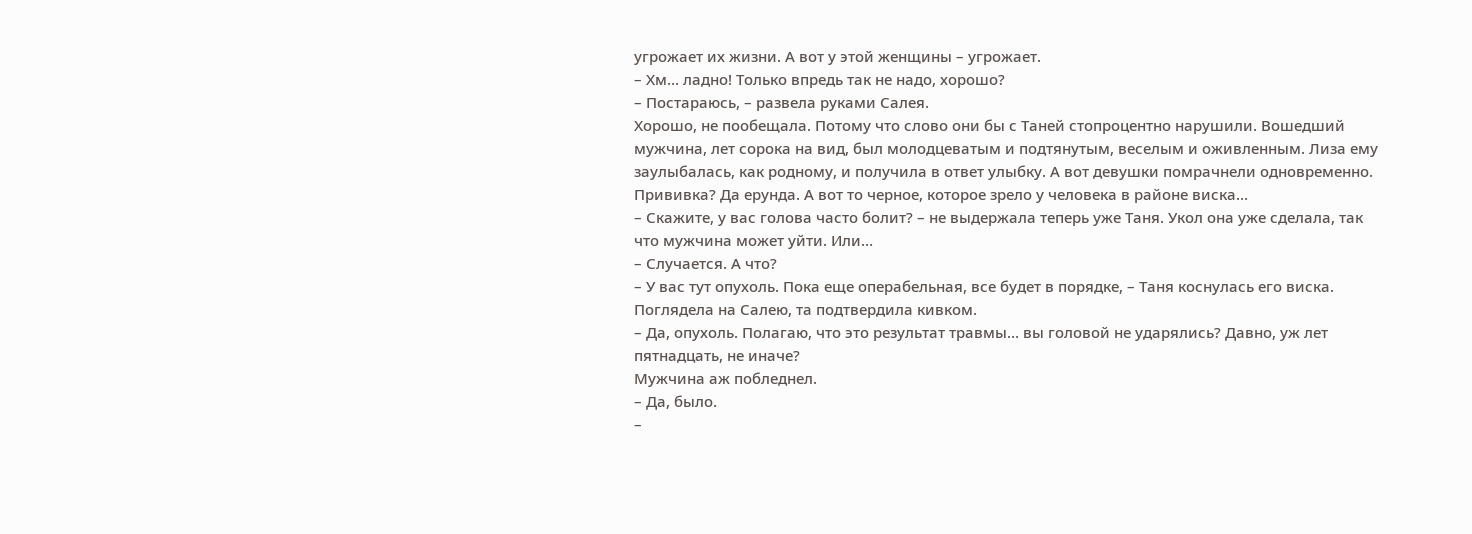угрожает их жизни. А вот у этой женщины – угрожает.
– Хм… ладно! Только впредь так не надо, хорошо?
– Постараюсь, – развела руками Салея.
Хорошо, не пообещала. Потому что слово они бы с Таней стопроцентно нарушили. Вошедший мужчина, лет сорока на вид, был молодцеватым и подтянутым, веселым и оживленным. Лиза ему заулыбалась, как родному, и получила в ответ улыбку. А вот девушки помрачнели одновременно.
Прививка? Да ерунда. А вот то черное, которое зрело у человека в районе виска…
– Скажите, у вас голова часто болит? – не выдержала теперь уже Таня. Укол она уже сделала, так что мужчина может уйти. Или…
– Случается. А что?
– У вас тут опухоль. Пока еще операбельная, все будет в порядке, – Таня коснулась его виска. Поглядела на Салею, та подтвердила кивком.
– Да, опухоль. Полагаю, что это результат травмы… вы головой не ударялись? Давно, уж лет пятнадцать, не иначе?
Мужчина аж побледнел.
– Да, было.
–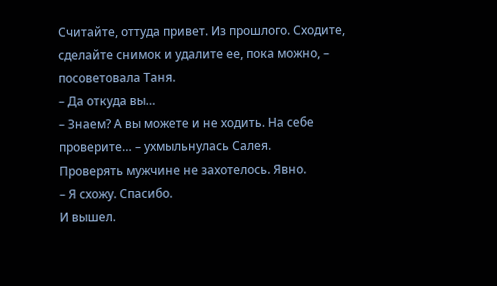Считайте, оттуда привет. Из прошлого. Сходите, сделайте снимок и удалите ее, пока можно, – посоветовала Таня.
– Да откуда вы…
– Знаем? А вы можете и не ходить. На себе проверите… – ухмыльнулась Салея.
Проверять мужчине не захотелось. Явно.
– Я схожу. Спасибо.
И вышел.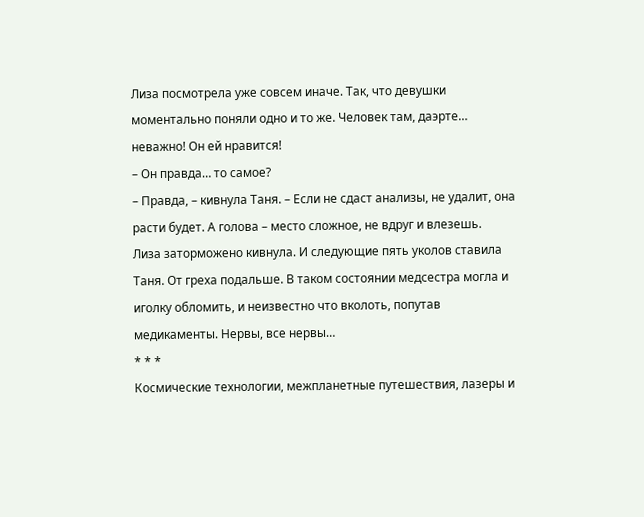Лиза посмотрела уже совсем иначе. Так, что девушки моментально поняли одно и то же. Человек там, даэрте… неважно! Он ей нравится!
– Он правда… то самое?
– Правда, – кивнула Таня. – Если не сдаст анализы, не удалит, она расти будет. А голова – место сложное, не вдруг и влезешь.
Лиза заторможено кивнула. И следующие пять уколов ставила Таня. От греха подальше. В таком состоянии медсестра могла и иголку обломить, и неизвестно что вколоть, попутав медикаменты. Нервы, все нервы…
* * *
Космические технологии, межпланетные путешествия, лазеры и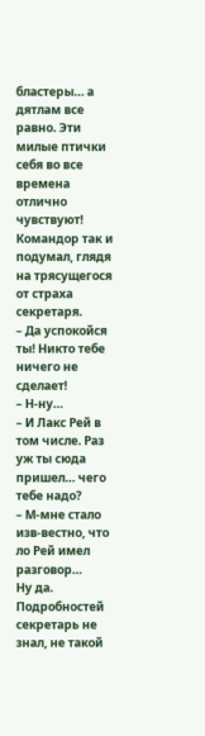бластеры… а дятлам все равно. Эти милые птички себя во все времена отлично чувствуют!
Командор так и подумал, глядя на трясущегося от страха секретаря.
– Да успокойся ты! Никто тебе ничего не сделает!
– Н-ну…
– И Лакс Рей в том числе. Раз уж ты сюда пришел… чего тебе надо?
– М-мне стало изв-вестно, что ло Рей имел разговор…
Ну да. Подробностей секретарь не знал, не такой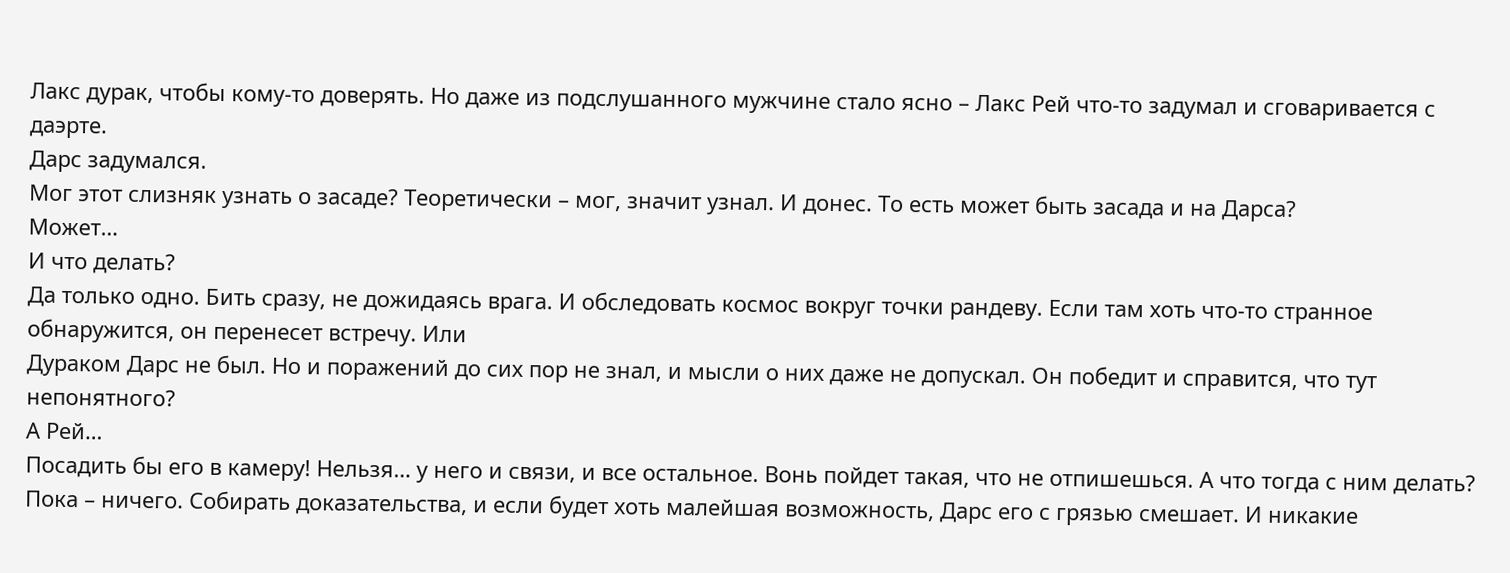Лакс дурак, чтобы кому-то доверять. Но даже из подслушанного мужчине стало ясно – Лакс Рей что-то задумал и сговаривается с даэрте.
Дарс задумался.
Мог этот слизняк узнать о засаде? Теоретически – мог, значит узнал. И донес. То есть может быть засада и на Дарса?
Может…
И что делать?
Да только одно. Бить сразу, не дожидаясь врага. И обследовать космос вокруг точки рандеву. Если там хоть что-то странное обнаружится, он перенесет встречу. Или
Дураком Дарс не был. Но и поражений до сих пор не знал, и мысли о них даже не допускал. Он победит и справится, что тут непонятного?
А Рей…
Посадить бы его в камеру! Нельзя… у него и связи, и все остальное. Вонь пойдет такая, что не отпишешься. А что тогда с ним делать?
Пока – ничего. Собирать доказательства, и если будет хоть малейшая возможность, Дарс его с грязью смешает. И никакие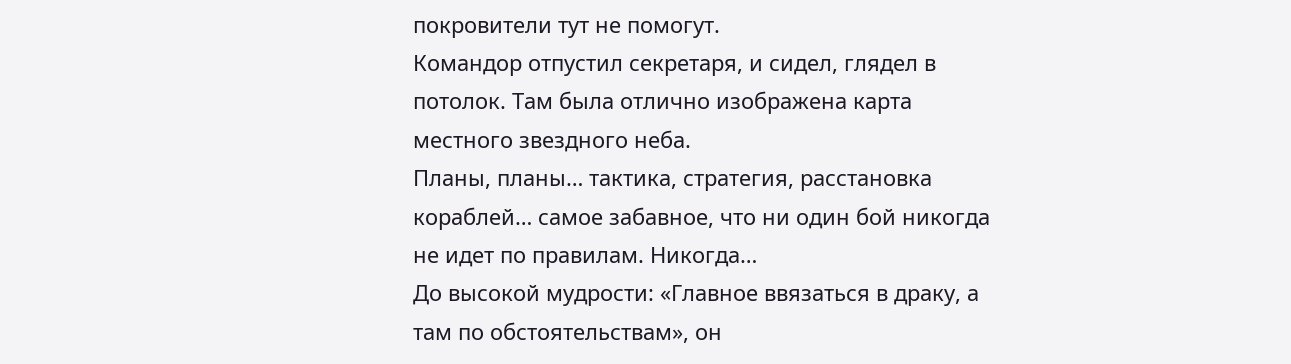покровители тут не помогут.
Командор отпустил секретаря, и сидел, глядел в потолок. Там была отлично изображена карта местного звездного неба.
Планы, планы… тактика, стратегия, расстановка кораблей… самое забавное, что ни один бой никогда не идет по правилам. Никогда…
До высокой мудрости: «Главное ввязаться в драку, а там по обстоятельствам», он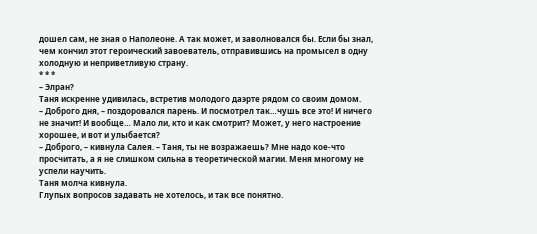дошел сам, не зная о Наполеоне. А так может, и заволновался бы. Если бы знал, чем кончил этот героический завоеватель, отправившись на промысел в одну холодную и неприветливую страну.
* * *
– Элран?
Таня искренне удивилась, встретив молодого даэрте рядом со своим домом.
– Доброго дня, – поздоровался парень. И посмотрел так…чушь все это! И ничего не значит! И вообще… Мало ли, кто и как смотрит? Может, у него настроение хорошее, и вот и улыбается?
– Доброго, – кивнула Салея. – Таня, ты не возражаешь? Мне надо кое-что просчитать, а я не слишком сильна в теоретической магии. Меня многому не успели научить.
Таня молча кивнула.
Глупых вопросов задавать не хотелось, и так все понятно.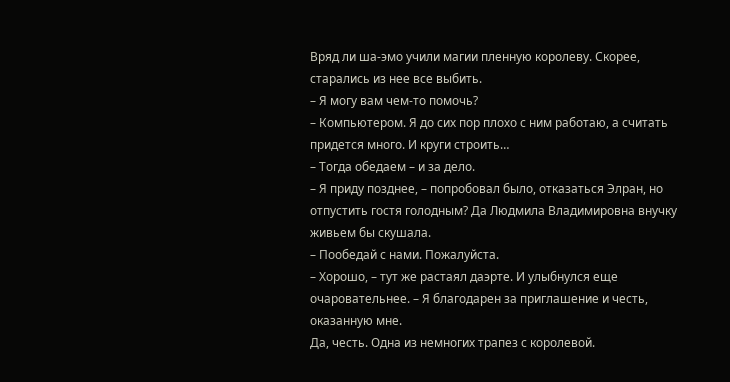Вряд ли ша-эмо учили магии пленную королеву. Скорее, старались из нее все выбить.
– Я могу вам чем-то помочь?
– Компьютером. Я до сих пор плохо с ним работаю, а считать придется много. И круги строить…
– Тогда обедаем – и за дело.
– Я приду позднее, – попробовал было, отказаться Элран, но отпустить гостя голодным? Да Людмила Владимировна внучку живьем бы скушала.
– Пообедай с нами. Пожалуйста.
– Хорошо, – тут же растаял даэрте. И улыбнулся еще очаровательнее. – Я благодарен за приглашение и честь, оказанную мне.
Да, честь. Одна из немногих трапез с королевой.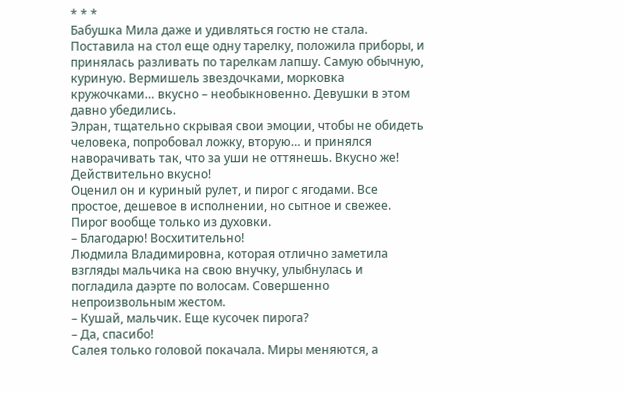* * *
Бабушка Мила даже и удивляться гостю не стала. Поставила на стол еще одну тарелку, положила приборы, и принялась разливать по тарелкам лапшу. Самую обычную, куриную. Вермишель звездочками, морковка кружочками… вкусно – необыкновенно. Девушки в этом давно убедились.
Элран, тщательно скрывая свои эмоции, чтобы не обидеть человека, попробовал ложку, вторую… и принялся наворачивать так, что за уши не оттянешь. Вкусно же! Действительно вкусно!
Оценил он и куриный рулет, и пирог с ягодами. Все простое, дешевое в исполнении, но сытное и свежее. Пирог вообще только из духовки.
– Благодарю! Восхитительно!
Людмила Владимировна, которая отлично заметила взгляды мальчика на свою внучку, улыбнулась и погладила даэрте по волосам. Совершенно непроизвольным жестом.
– Кушай, мальчик. Еще кусочек пирога?
– Да, спасибо!
Салея только головой покачала. Миры меняются, а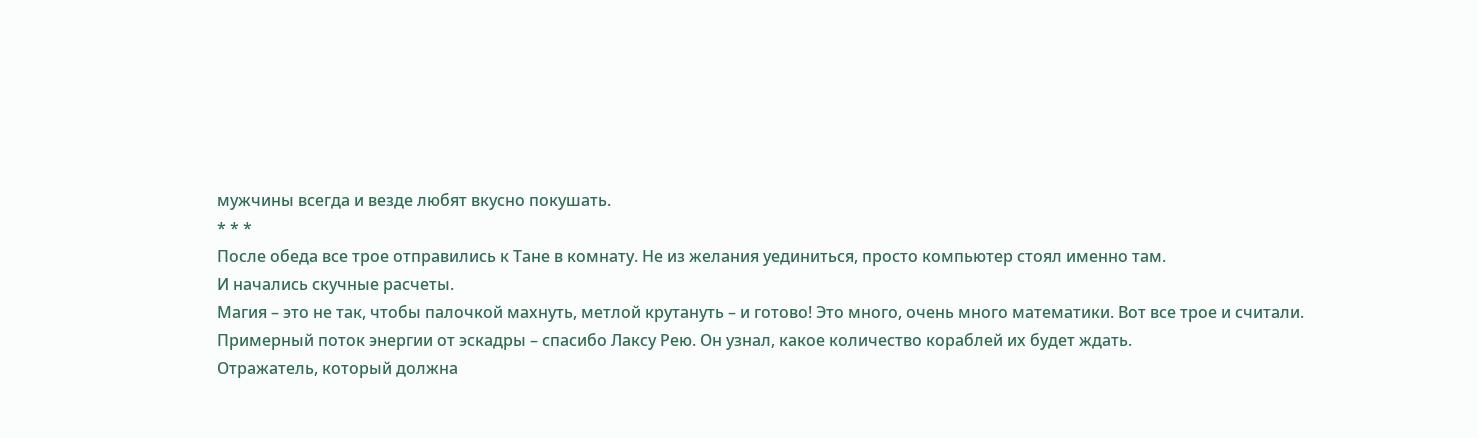мужчины всегда и везде любят вкусно покушать.
* * *
После обеда все трое отправились к Тане в комнату. Не из желания уединиться, просто компьютер стоял именно там.
И начались скучные расчеты.
Магия – это не так, чтобы палочкой махнуть, метлой крутануть – и готово! Это много, очень много математики. Вот все трое и считали.
Примерный поток энергии от эскадры – спасибо Лаксу Рею. Он узнал, какое количество кораблей их будет ждать.
Отражатель, который должна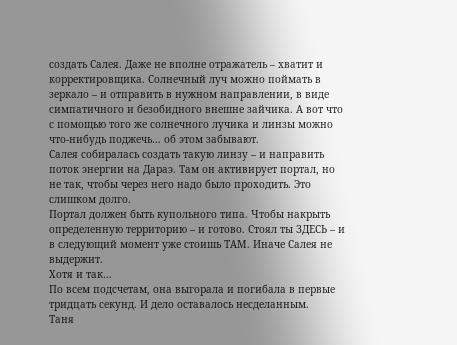создать Салея. Даже не вполне отражатель – хватит и корректировщика. Солнечный луч можно поймать в зеркало – и отправить в нужном направлении, в виде симпатичного и безобидного внешне зайчика. А вот что с помощью того же солнечного лучика и линзы можно что-нибудь поджечь… об этом забывают.
Салея собиралась создать такую линзу – и направить поток энергии на Дараэ. Там он активирует портал, но не так, чтобы через него надо было проходить. Это слишком долго.
Портал должен быть купольного типа. Чтобы накрыть определенную территорию – и готово. Стоял ты ЗДЕСЬ – и в следующий момент уже стоишь ТАМ. Иначе Салея не выдержит.
Хотя и так…
По всем подсчетам, она выгорала и погибала в первые тридцать секунд. И дело оставалось несделанным.
Таня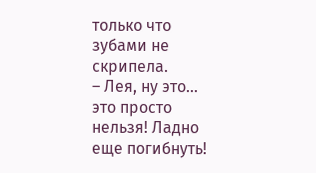только что зубами не скрипела.
– Лея, ну это… это просто нельзя! Ладно еще погибнуть!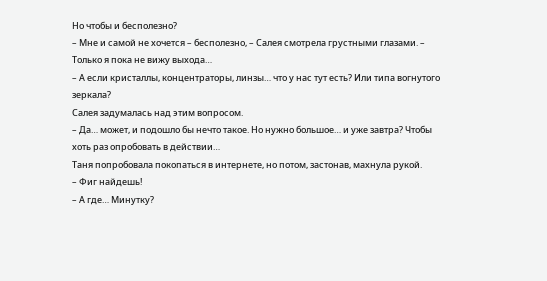Но чтобы и бесполезно?
– Мне и самой не хочется – бесполезно, – Салея смотрела грустными глазами. – Только я пока не вижу выхода…
– А если кристаллы, концентраторы, линзы… что у нас тут есть? Или типа вогнутого зеркала?
Салея задумалась над этим вопросом.
– Да… может, и подошло бы нечто такое. Но нужно большое… и уже завтра? Чтобы хоть раз опробовать в действии…
Таня попробовала покопаться в интернете, но потом, застонав, махнула рукой.
– Фиг найдешь!
– А где… Минутку?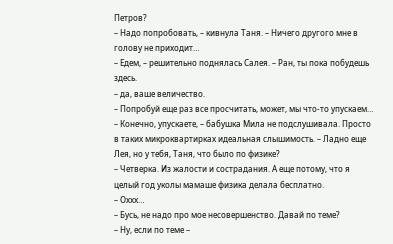Петров?
– Надо попробовать, – кивнула Таня. – Ничего другого мне в голову не приходит…
– Едем, – решительно поднялась Салея. – Ран, ты пока побудешь здесь.
– да, ваше величество.
– Попробуй еще раз все просчитать, может, мы что-то упускаем…
– Конечно, упускаете, – бабушка Мила не подслушивала. Просто в таких микроквартирках идеальная слышимость. – Ладно еще Лея, но у тебя, Таня, что было по физике?
– Четверка. Из жалости и сострадания. А еще потому, что я целый год уколы мамаше физика делала бесплатно.
– Оххх…
– Бусь, не надо про мое несовершенство. Давай по теме?
– Ну, если по теме –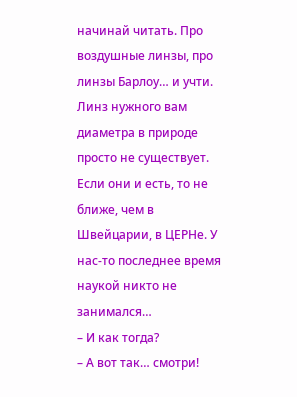начинай читать. Про воздушные линзы, про линзы Барлоу… и учти. Линз нужного вам диаметра в природе просто не существует. Если они и есть, то не ближе, чем в Швейцарии, в ЦЕРНе. У нас-то последнее время наукой никто не занимался…
– И как тогда?
– А вот так… смотри!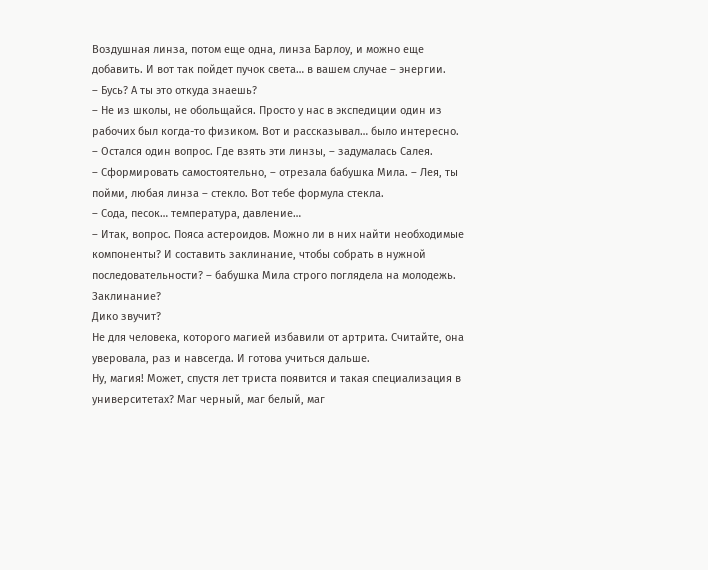Воздушная линза, потом еще одна, линза Барлоу, и можно еще добавить. И вот так пойдет пучок света… в вашем случае – энергии.
– Бусь? А ты это откуда знаешь?
– Не из школы, не обольщайся. Просто у нас в экспедиции один из рабочих был когда-то физиком. Вот и рассказывал… было интересно.
– Остался один вопрос. Где взять эти линзы, – задумалась Салея.
– Сформировать самостоятельно, – отрезала бабушка Мила. – Лея, ты пойми, любая линза – стекло. Вот тебе формула стекла.
– Сода, песок… температура, давление…
– Итак, вопрос. Пояса астероидов. Можно ли в них найти необходимые компоненты? И составить заклинание, чтобы собрать в нужной последовательности? – бабушка Мила строго поглядела на молодежь.
Заклинание?
Дико звучит?
Не для человека, которого магией избавили от артрита. Считайте, она уверовала, раз и навсегда. И готова учиться дальше.
Ну, магия! Может, спустя лет триста появится и такая специализация в университетах? Маг черный, маг белый, маг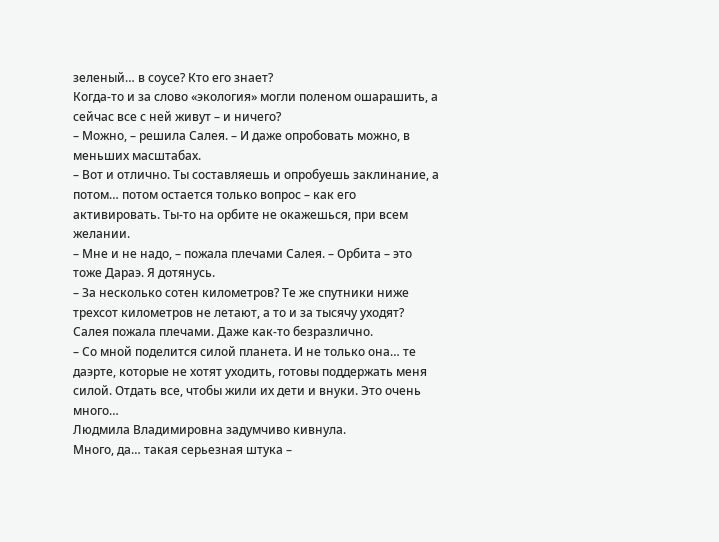зеленый… в соусе? Кто его знает?
Когда-то и за слово «экология» могли поленом ошарашить, а сейчас все с ней живут – и ничего?
– Можно, – решила Салея. – И даже опробовать можно, в меньших масштабах.
– Вот и отлично. Ты составляешь и опробуешь заклинание, а потом… потом остается только вопрос – как его активировать. Ты-то на орбите не окажешься, при всем желании.
– Мне и не надо, – пожала плечами Салея. – Орбита – это тоже Дараэ. Я дотянусь.
– За несколько сотен километров? Те же спутники ниже трехсот километров не летают, а то и за тысячу уходят?
Салея пожала плечами. Даже как-то безразлично.
– Со мной поделится силой планета. И не только она… те даэрте, которые не хотят уходить, готовы поддержать меня силой. Отдать все, чтобы жили их дети и внуки. Это очень много…
Людмила Владимировна задумчиво кивнула.
Много, да… такая серьезная штука –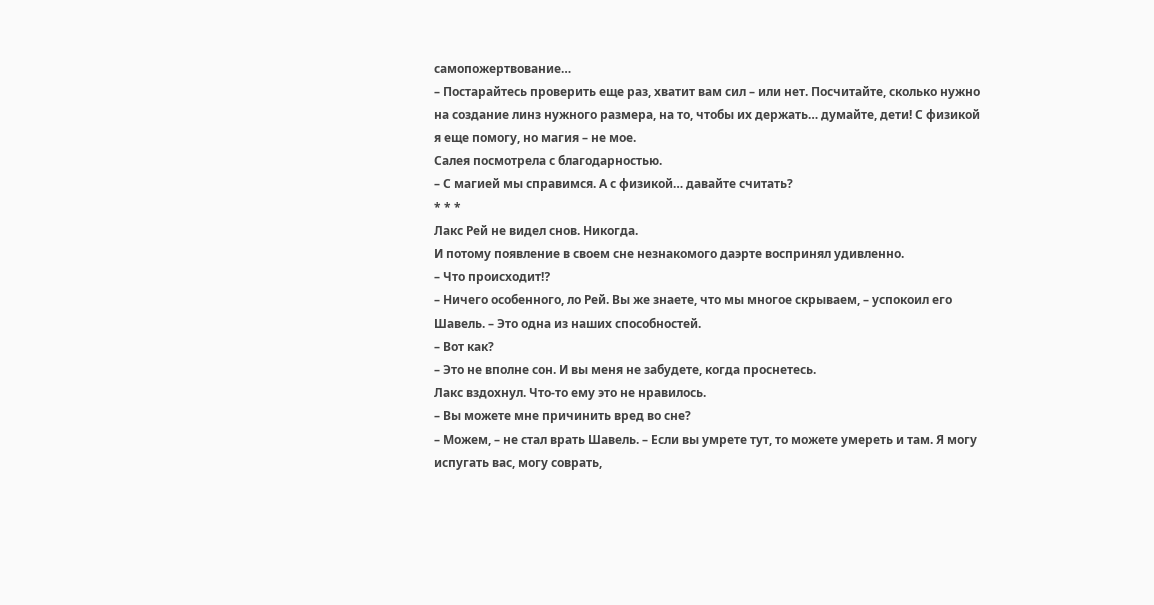самопожертвование…
– Постарайтесь проверить еще раз, хватит вам сил – или нет. Посчитайте, сколько нужно на создание линз нужного размера, на то, чтобы их держать… думайте, дети! С физикой я еще помогу, но магия – не мое.
Салея посмотрела с благодарностью.
– С магией мы справимся. А с физикой… давайте считать?
* * *
Лакс Рей не видел снов. Никогда.
И потому появление в своем сне незнакомого даэрте воспринял удивленно.
– Что происходит⁉
– Ничего особенного, ло Рей. Вы же знаете, что мы многое скрываем, – успокоил его Шавель. – Это одна из наших способностей.
– Вот как?
– Это не вполне сон. И вы меня не забудете, когда проснетесь.
Лакс вздохнул. Что-то ему это не нравилось.
– Вы можете мне причинить вред во сне?
– Можем, – не стал врать Шавель. – Если вы умрете тут, то можете умереть и там. Я могу испугать вас, могу соврать,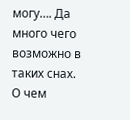могу…. Да много чего возможно в таких снах.
О чем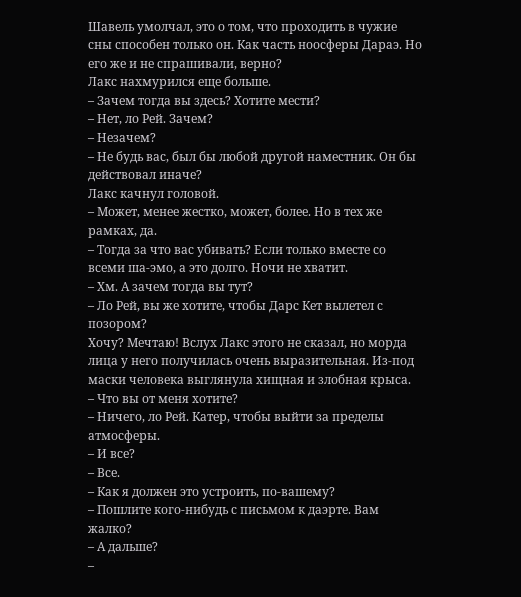Шавель умолчал, это о том, что проходить в чужие сны способен только он. Как часть ноосферы Дараэ. Но его же и не спрашивали, верно?
Лакс нахмурился еще больше.
– Зачем тогда вы здесь? Хотите мести?
– Нет, ло Рей. Зачем?
– Незачем?
– Не будь вас, был бы любой другой наместник. Он бы действовал иначе?
Лакс качнул головой.
– Может, менее жестко, может, более. Но в тех же рамках, да.
– Тогда за что вас убивать? Если только вместе со всеми ша-эмо, а это долго. Ночи не хватит.
– Хм. А зачем тогда вы тут?
– Ло Рей, вы же хотите, чтобы Дарс Кет вылетел с позором?
Хочу? Мечтаю! Вслух Лакс этого не сказал, но морда лица у него получилась очень выразительная. Из-под маски человека выглянула хищная и злобная крыса.
– Что вы от меня хотите?
– Ничего, ло Рей. Катер, чтобы выйти за пределы атмосферы.
– И все?
– Все.
– Как я должен это устроить, по-вашему?
– Пошлите кого-нибудь с письмом к даэрте. Вам жалко?
– А дальше?
–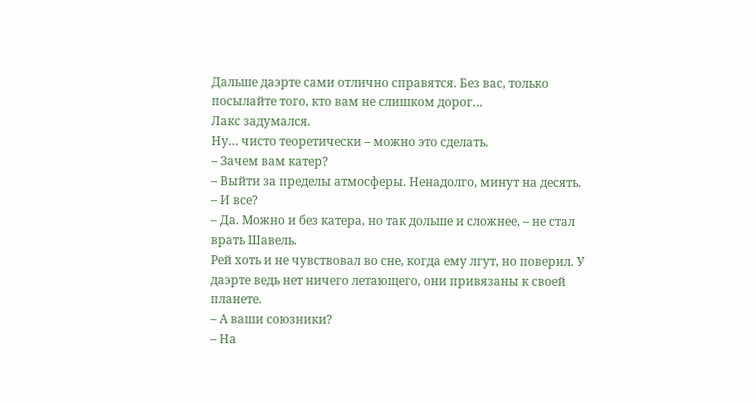Дальше даэрте сами отлично справятся. Без вас, только посылайте того, кто вам не слишком дорог…
Лакс задумался.
Ну… чисто теоретически – можно это сделать.
– Зачем вам катер?
– Выйти за пределы атмосферы. Ненадолго, минут на десять.
– И все?
– Да. Можно и без катера, но так дольше и сложнее, – не стал врать Шавель.
Рей хоть и не чувствовал во сне, когда ему лгут, но поверил. У даэрте ведь нет ничего летающего, они привязаны к своей планете.
– А ваши союзники?
– На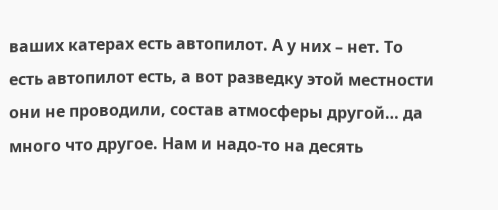ваших катерах есть автопилот. А у них – нет. То есть автопилот есть, а вот разведку этой местности они не проводили, состав атмосферы другой… да много что другое. Нам и надо-то на десять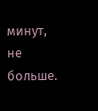минут, не больше.